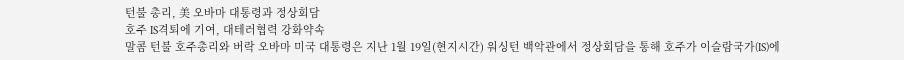턴불 총리, 美 오바마 대통령과 정상회담
호주 IS격퇴에 기여, 대테러협력 강화약속
말콤 턴불 호주총리와 버락 오바마 미국 대통령은 지난 1월 19일(현지시간) 워싱턴 백악관에서 정상회담을 통해 호주가 이슬람국가(IS)에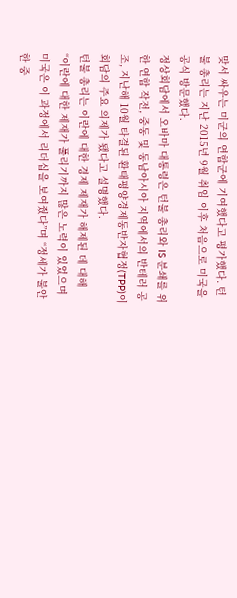맞서 싸우는 미군의 연합군에 기여했다고 평가했다. 턴불 총리는 지난 2015년 9월 취임 이후 처음으로 미국을 공식 방문했다.
정상회담에서 오바마 대통령은 턴불 총리와 IS 분쇄를 위한 연합 작전, 중동 및 동남아시아 지역에서의 반테러 공조, 지난해 10월 타결된 환태평양경제동반자협정(TPP)이 회담의 주요 의제가 됐다고 설명했다.
턴불 총리는 이란에 대한 경제 제재가 해제된 데 대해 “이란에 대한 제재가 풀리기까지 많은 노력이 있었으며 미국은 이 과정에서 리더십을 보여줬다”며 “정세가 불안한 중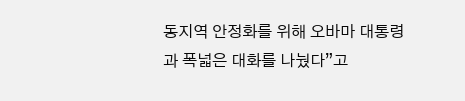동지역 안정화를 위해 오바마 대통령과 폭넓은 대화를 나눴다”고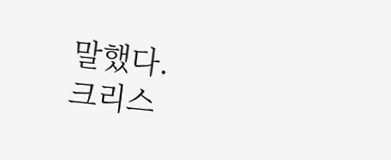말했다.
크리스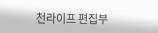천라이프 편집부